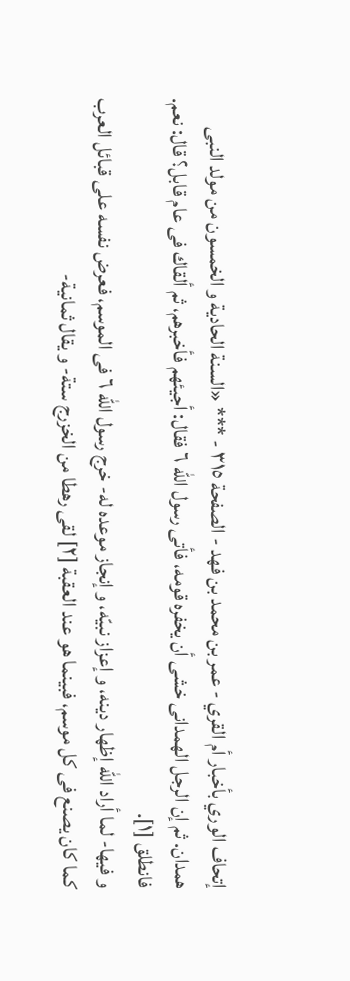إتحاف الوري بأخبار أم القري - عمر بن محمد بن فهد - الصفحة ٣١٥ - *** «السنة الحادية و الخمسون من مولد النبى
همدان. ثم إن الرجل الهمدانى خشى أن يخفره قومه، فأتى رسول اللّه ٦ فقال: أجيئهم فأخبرهم، ثم ألقاك فى عام قابل؟ قال: نعم.
فانطلق [١].
و فيها- لما أراد اللّه إظهار دينه، و إعزاز نبيّه، و إنجاز موعده له- خرج رسول اللّه ٦ فى الموسم، فعرض نفسه على قبائل العرب كما كان يصنع فى كل موسم، فبينما هو عند العقبة [٢] لقى رهطا من الخزرج ستة- و يقال ثمانية-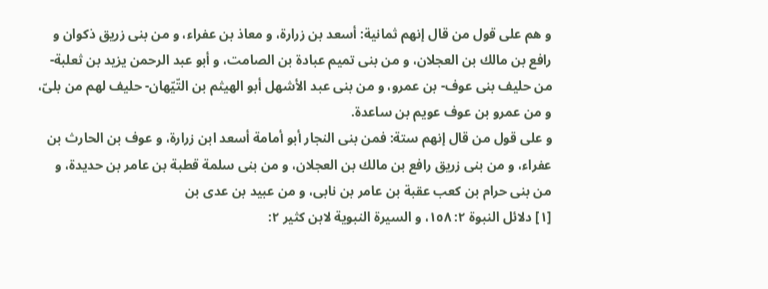و هم على قول من قال إنهم ثمانية: أسعد بن زرارة، و معاذ بن عفراء، و من بنى زريق ذكوان و رافع بن مالك بن العجلان، و من بنى تميم عبادة بن الصامت، و أبو عبد الرحمن يزيد بن ثعلبة- من حليف بنى عوف- بن عمرو، و من بنى عبد الأشهل أبو الهيثم بن التّيّهان- حليف لهم من بلىّ، و من عمرو بن عوف عويم بن ساعدة.
و على قول من قال إنهم ستة: فمن بنى النجار أبو أمامة أسعد ابن زرارة، و عوف بن الحارث بن عفراء، و من بنى زريق رافع بن مالك بن العجلان، و من بنى سلمة قطبة بن عامر بن حديدة، و من بنى حرام بن كعب عقبة بن عامر بن نابى، و من عبيد بن عدى بن
[١] دلائل النبوة ٢: ١٥٨، و السيرة النبوية لابن كثير ٢: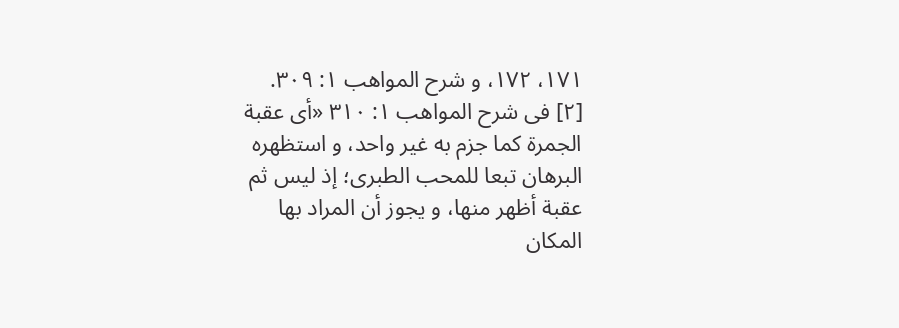١٧١، ١٧٢، و شرح المواهب ١: ٣٠٩.
[٢] فى شرح المواهب ١: ٣١٠ «أى عقبة الجمرة كما جزم به غير واحد، و استظهره البرهان تبعا للمحب الطبرى؛ إذ ليس ثم عقبة أظهر منها، و يجوز أن المراد بها المكان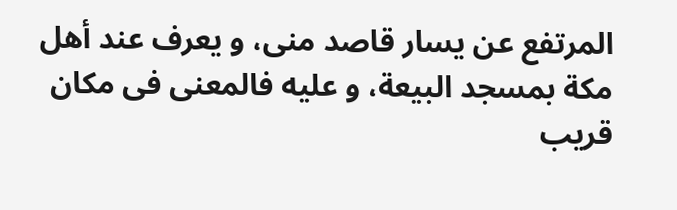المرتفع عن يسار قاصد منى، و يعرف عند أهل مكة بمسجد البيعة، و عليه فالمعنى فى مكان قريب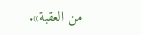من العقبة».